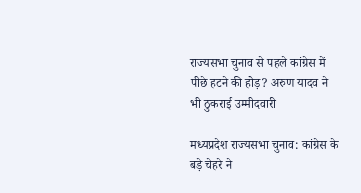राज्यसभा चुनाव से पहले कांग्रेस में पीछे हटने की होड़? अरुण यादव ने भी ठुकराई उम्मीदवारी

मध्यप्रदेश राज्यसभा चुनाव: कांग्रेस के बड़े चेहरे ने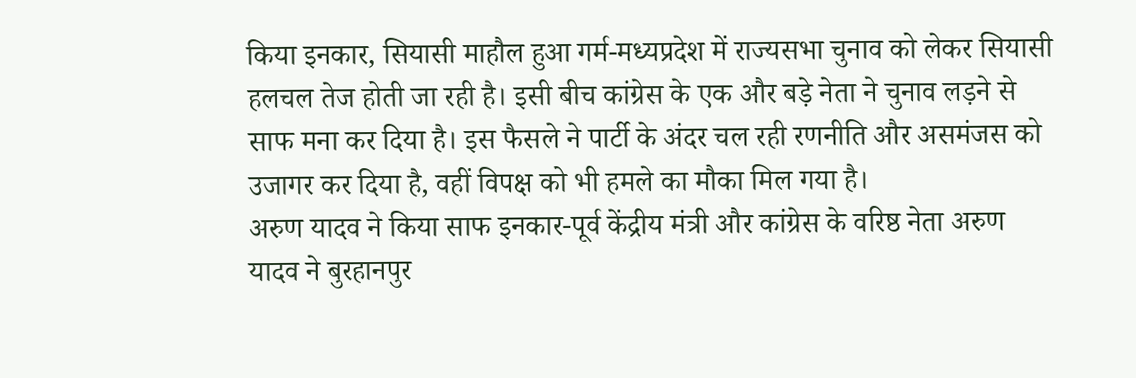किया इनकार, सियासी माहौल हुआ गर्म-मध्यप्रदेश में राज्यसभा चुनाव को लेकर सियासी हलचल तेज होती जा रही है। इसी बीच कांग्रेस के एक और बड़े नेता ने चुनाव लड़ने से साफ मना कर दिया है। इस फैसले ने पार्टी के अंदर चल रही रणनीति और असमंजस को उजागर कर दिया है, वहीं विपक्ष को भी हमले का मौका मिल गया है।
अरुण यादव ने किया साफ इनकार-पूर्व केंद्रीय मंत्री और कांग्रेस के वरिष्ठ नेता अरुण यादव ने बुरहानपुर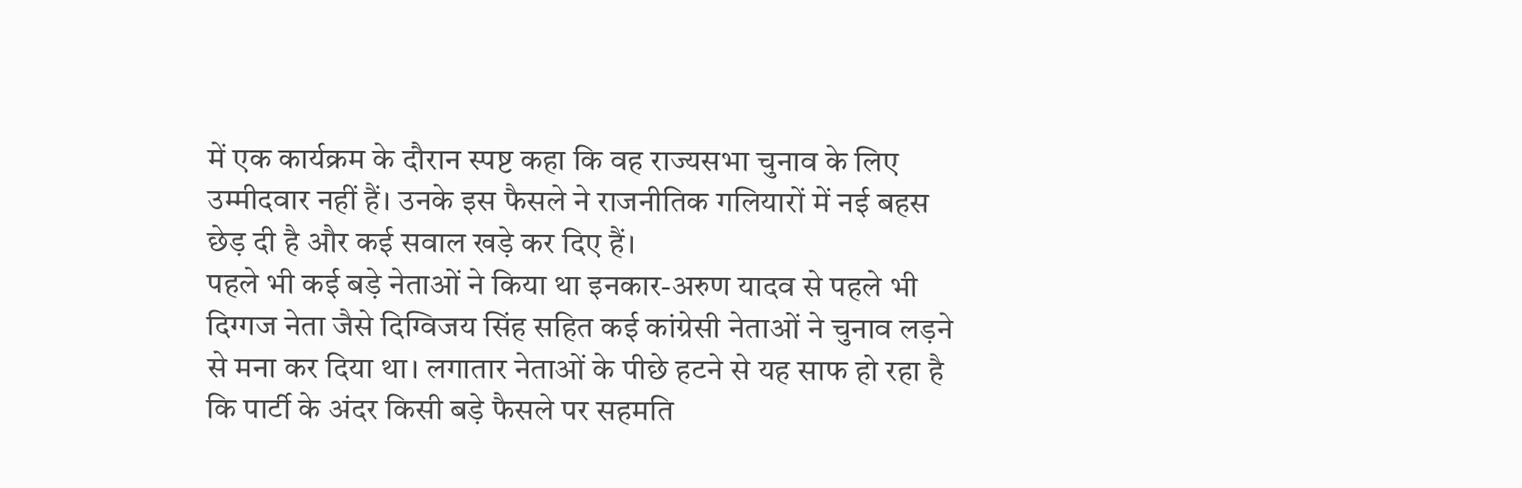में एक कार्यक्रम के दौरान स्पष्ट कहा कि वह राज्यसभा चुनाव के लिए उम्मीदवार नहीं हैं। उनके इस फैसले ने राजनीतिक गलियारों में नई बहस छेड़ दी है और कई सवाल खड़े कर दिए हैं।
पहले भी कई बड़े नेताओं ने किया था इनकार-अरुण यादव से पहले भी दिग्गज नेता जैसे दिग्विजय सिंह सहित कई कांग्रेसी नेताओं ने चुनाव लड़ने से मना कर दिया था। लगातार नेताओं के पीछे हटने से यह साफ हो रहा है कि पार्टी के अंदर किसी बड़े फैसले पर सहमति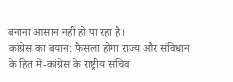बनाना आसान नहीं हो पा रहा है।
कांग्रेस का बयान: फैसला होगा राज्य और संविधान के हित में-कांग्रेस के राष्ट्रीय सचिव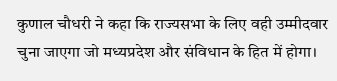कुणाल चौधरी ने कहा कि राज्यसभा के लिए वही उम्मीदवार चुना जाएगा जो मध्यप्रदेश और संविधान के हित में होगा।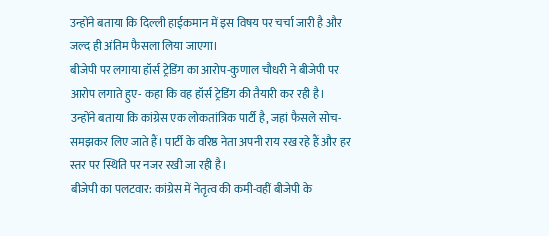उन्होंने बताया कि दिल्ली हाईकमान में इस विषय पर चर्चा जारी है और जल्द ही अंतिम फैसला लिया जाएगा।
बीजेपी पर लगाया हॉर्स ट्रेडिंग का आरोप-कुणाल चौधरी ने बीजेपी पर आरोप लगाते हुए- कहा कि वह हॉर्स ट्रेडिंग की तैयारी कर रही है। उन्होंने बताया कि कांग्रेस एक लोकतांत्रिक पार्टी है, जहां फैसले सोच-समझकर लिए जाते हैं। पार्टी के वरिष्ठ नेता अपनी राय रख रहे हैं और हर स्तर पर स्थिति पर नजर रखी जा रही है।
बीजेपी का पलटवार: कांग्रेस में नेतृत्व की कमी-वहीं बीजेपी के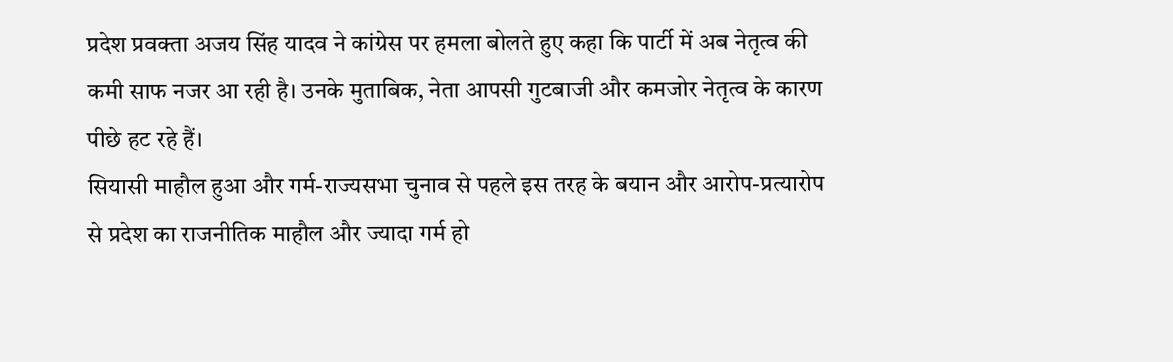प्रदेश प्रवक्ता अजय सिंह यादव ने कांग्रेस पर हमला बोलते हुए कहा कि पार्टी में अब नेतृत्व की कमी साफ नजर आ रही है। उनके मुताबिक, नेता आपसी गुटबाजी और कमजोर नेतृत्व के कारण पीछे हट रहे हैं।
सियासी माहौल हुआ और गर्म-राज्यसभा चुनाव से पहले इस तरह के बयान और आरोप-प्रत्यारोप से प्रदेश का राजनीतिक माहौल और ज्यादा गर्म हो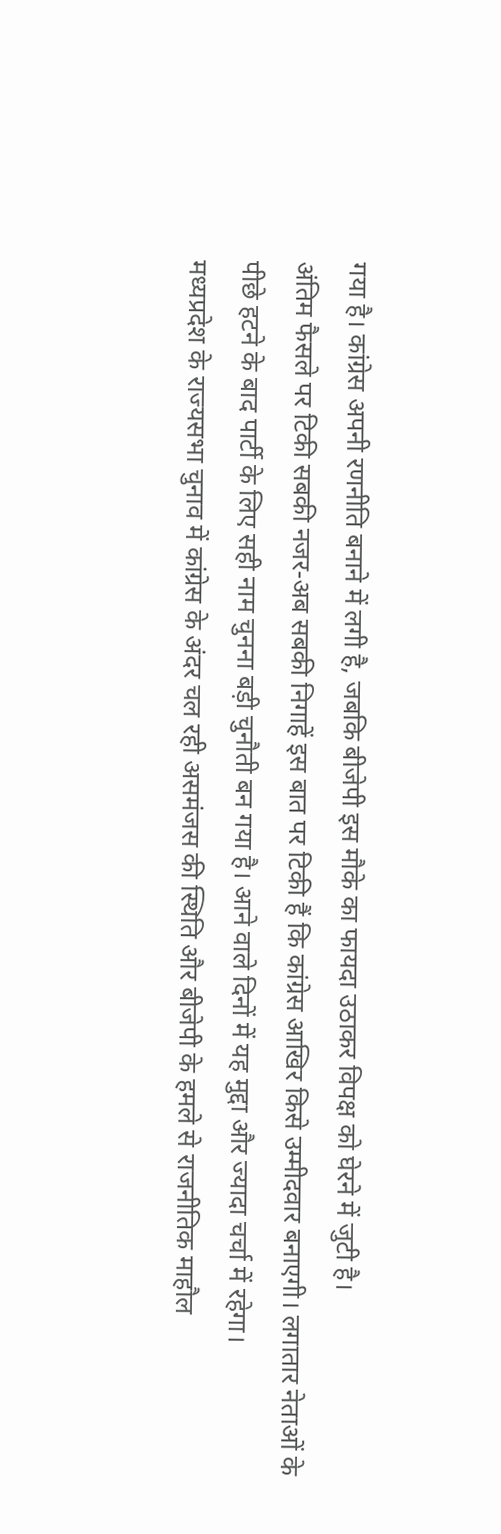गया है। कांग्रेस अपनी रणनीति बनाने में लगी है, जबकि बीजेपी इस मौके का फायदा उठाकर विपक्ष को घेरने में जुटी है।
अंतिम फैसले पर टिकी सबकी नजर-अब सबकी निगाहें इस बात पर टिकी हैं कि कांग्रेस आखिर किसे उम्मीदवार बनाएगी। लगातार नेताओं के पीछे हटने के बाद पार्टी के लिए सही नाम चुनना बड़ी चुनौती बन गया है। आने वाले दिनों में यह मुद्दा और ज्यादा चर्चा में रहेगा।
मध्यप्रदेश के राज्यसभा चुनाव में कांग्रेस के अंदर चल रही असमंजस की स्थिति और बीजेपी के हमले से राजनीतिक माहौल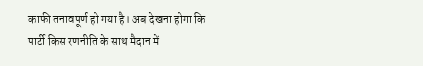काफी तनावपूर्ण हो गया है। अब देखना होगा कि पार्टी किस रणनीति के साथ मैदान में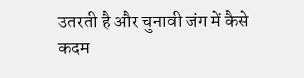उतरती है और चुनावी जंग में कैसे कदम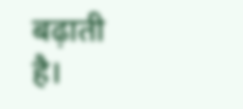बढ़ाती है।